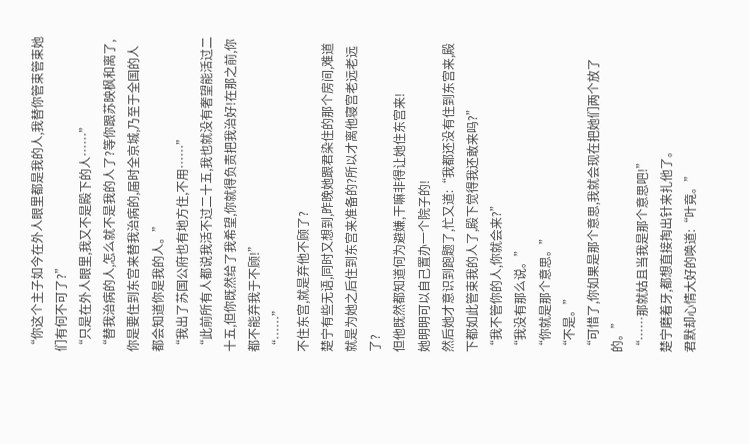“你这个主子如今在外人眼里都是我的人,我替你管束管束她们有何不可了?”
“只是在外人眼里,我又不是殿下的人……”
“替我治病的人,怎么就不是我的人了?等你跟苏映枫和离了,你是要住到东宫来替我治病的,届时全京城,乃至于全国的人都会知道你是我的人。”
“我出了苏国公府也有地方住,不用……”
“此前所有人都说我活不过二十五,我也就没有奢望能活过二十五,但你既然给了我希望,你就得负责把我治好!在那之前,你都不能弃我于不顾!”
“……”
不住东宫,就是弃他不顾了?
楚宁有些无语,同时又想到,昨晚她跟君染住的那个房间,难道就是为她之后住到东宫来准备的?所以才离他寝宫老远老远了?
但他既然都知道何为避嫌,干嘛非得让她住东宫来!
她明明可以自己置办一个院子的!
然后她才意识到跑题了,忙又道:“我都还没有住到东宫来,殿下都如此管束我的人了,殿下觉得我还敢来吗?”
“我不管你的人,你就会来?”
“我没有那么说。”
“你就是那个意思。”
“不是。”
“可惜了,你如果是那个意思,我就会现在把她们两个放了的。”
“……那就姑且当我是那个意思吧!”
楚宁磨着牙,都想直接掏出针来扎他了。
君默却心情大好的唤道:“叶竟。”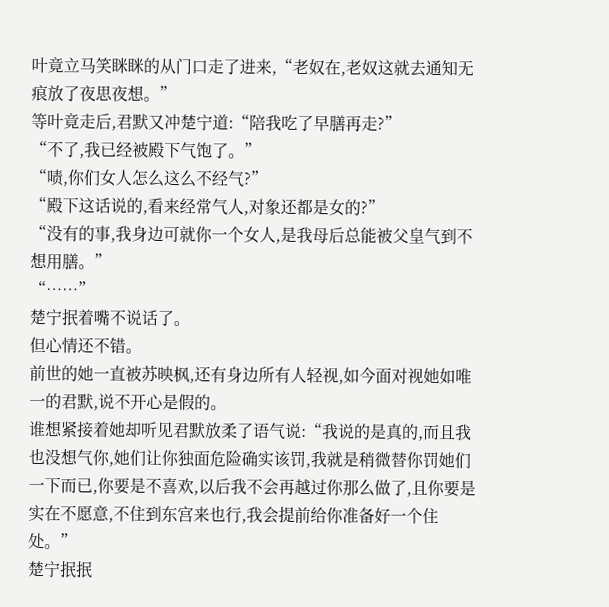叶竟立马笑眯眯的从门口走了进来,“老奴在,老奴这就去通知无痕放了夜思夜想。”
等叶竟走后,君默又冲楚宁道:“陪我吃了早膳再走?”
“不了,我已经被殿下气饱了。”
“啧,你们女人怎么这么不经气?”
“殿下这话说的,看来经常气人,对象还都是女的?”
“没有的事,我身边可就你一个女人,是我母后总能被父皇气到不想用膳。”
“……”
楚宁抿着嘴不说话了。
但心情还不错。
前世的她一直被苏映枫,还有身边所有人轻视,如今面对视她如唯一的君默,说不开心是假的。
谁想紧接着她却听见君默放柔了语气说:“我说的是真的,而且我也没想气你,她们让你独面危险确实该罚,我就是稍微替你罚她们一下而已,你要是不喜欢,以后我不会再越过你那么做了,且你要是实在不愿意,不住到东宫来也行,我会提前给你准备好一个住处。”
楚宁抿抿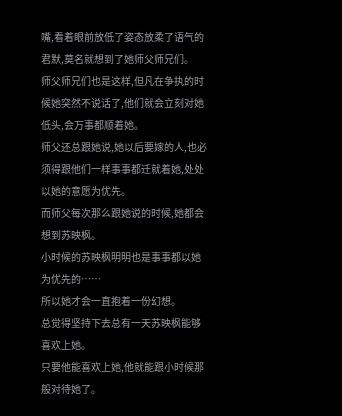嘴,看着眼前放低了姿态放柔了语气的君默,莫名就想到了她师父师兄们。
师父师兄们也是这样,但凡在争执的时候她突然不说话了,他们就会立刻对她低头,会万事都顺着她。
师父还总跟她说,她以后要嫁的人,也必须得跟他们一样事事都迁就着她,处处以她的意愿为优先。
而师父每次那么跟她说的时候,她都会想到苏映枫。
小时候的苏映枫明明也是事事都以她为优先的……
所以她才会一直抱着一份幻想。
总觉得坚持下去总有一天苏映枫能够喜欢上她。
只要他能喜欢上她,他就能跟小时候那般对待她了。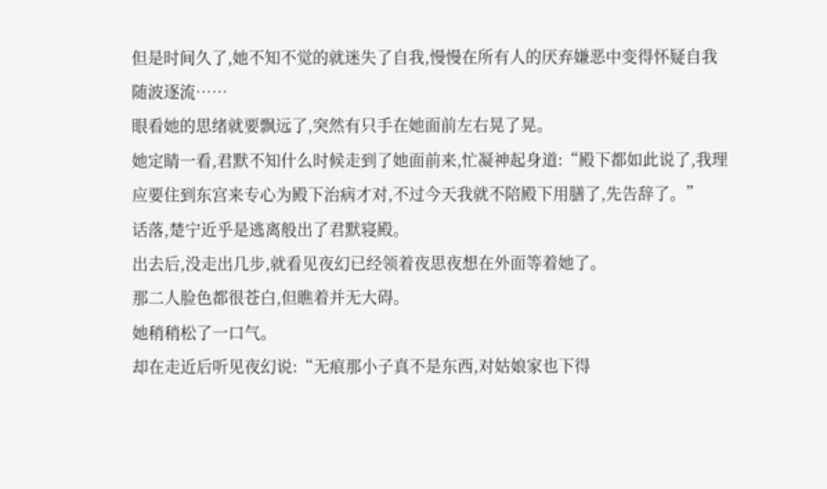但是时间久了,她不知不觉的就迷失了自我,慢慢在所有人的厌弃嫌恶中变得怀疑自我随波逐流……
眼看她的思绪就要飘远了,突然有只手在她面前左右晃了晃。
她定睛一看,君默不知什么时候走到了她面前来,忙凝神起身道:“殿下都如此说了,我理应要住到东宫来专心为殿下治病才对,不过今天我就不陪殿下用膳了,先告辞了。”
话落,楚宁近乎是逃离般出了君默寝殿。
出去后,没走出几步,就看见夜幻已经领着夜思夜想在外面等着她了。
那二人脸色都很苍白,但瞧着并无大碍。
她稍稍松了一口气。
却在走近后听见夜幻说:“无痕那小子真不是东西,对姑娘家也下得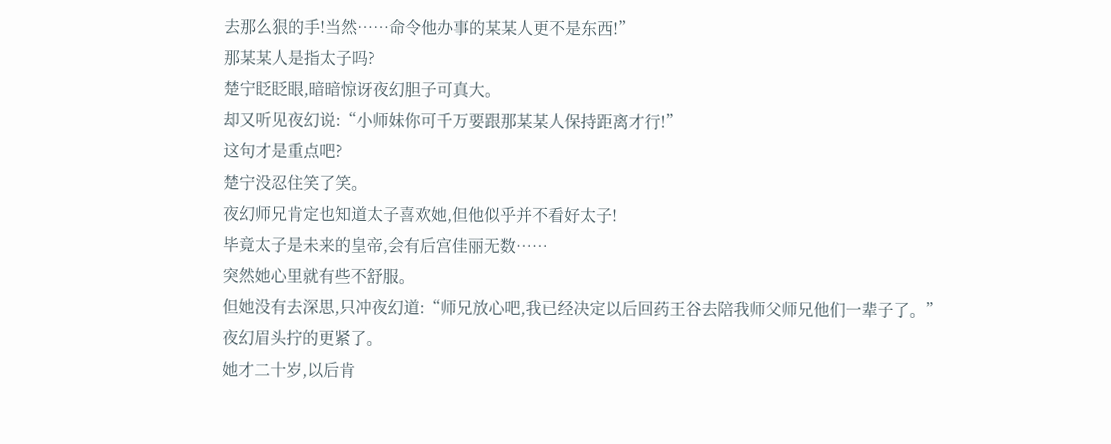去那么狠的手!当然……命令他办事的某某人更不是东西!”
那某某人是指太子吗?
楚宁眨眨眼,暗暗惊讶夜幻胆子可真大。
却又听见夜幻说:“小师妹你可千万要跟那某某人保持距离才行!”
这句才是重点吧?
楚宁没忍住笑了笑。
夜幻师兄肯定也知道太子喜欢她,但他似乎并不看好太子!
毕竟太子是未来的皇帝,会有后宫佳丽无数……
突然她心里就有些不舒服。
但她没有去深思,只冲夜幻道:“师兄放心吧,我已经决定以后回药王谷去陪我师父师兄他们一辈子了。”
夜幻眉头拧的更紧了。
她才二十岁,以后肯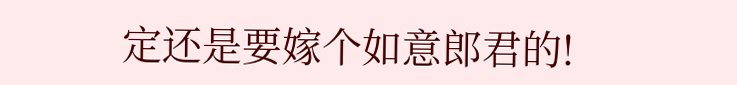定还是要嫁个如意郎君的!